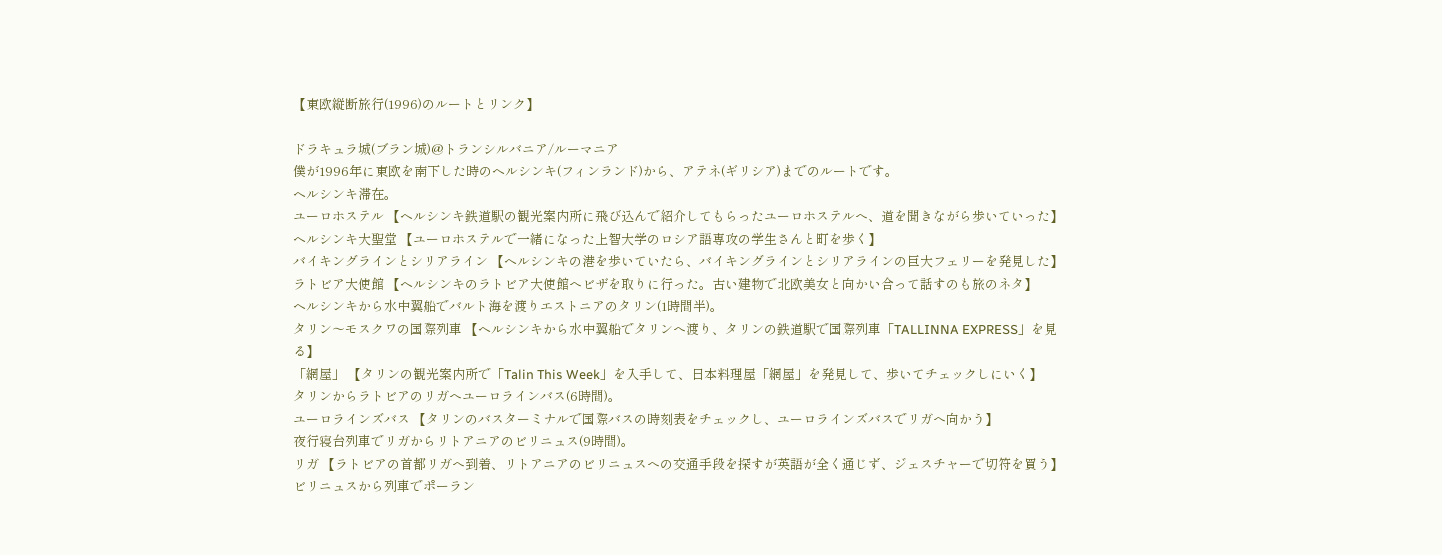【東欧縦断旅行(1996)のルートとリンク】

ドラキュラ城(ブラン城)@トランシルバニア/ルーマニア
僕が1996年に東欧を南下した時のヘルシンキ(フィンランド)から、アテネ(ギリシア)までのルートです。
ヘルシンキ滞在。
ユーロホステル 【ヘルシンキ鉄道駅の観光案内所に飛び込んで紹介してもらったユーロホステルへ、道を聞きながら歩いていった】
ヘルシンキ大聖堂 【ユーロホステルで一緒になった上智大学のロシア語専攻の学生さんと町を歩く】
バイキングラインとシリアライン 【ヘルシンキの港を歩いていたら、バイキングラインとシリアラインの巨大フェリーを発見した】
ラトビア大使館 【ヘルシンキのラトビア大使館へビザを取りに行った。古い建物で北欧美女と向かい合って話すのも旅のネタ】
ヘルシンキから水中翼船でバルト海を渡りエストニアのタリン(1時間半)。
タリン〜モスクワの国際列車 【ヘルシンキから水中翼船でタリンへ渡り、タリンの鉄道駅で国際列車「TALLINNA EXPRESS」を見る】
「網屋」 【タリンの観光案内所で「Talin This Week」を入手して、日本料理屋「網屋」を発見して、歩いてチェックしにいく】
タリンからラトビアのリガへユーロラインバス(6時間)。
ユーロラインズバス 【タリンのバスターミナルで国際バスの時刻表をチェックし、ユーロラインズバスでリガへ向かう】
夜行寝台列車でリガからリトアニアのビリニュス(9時間)。
リガ 【ラトビアの首都リガへ到着、リトアニアのビリニュスへの交通手段を探すが英語が全く通じず、ジェスチャーで切符を買う】
ビリニュスから列車でポーラン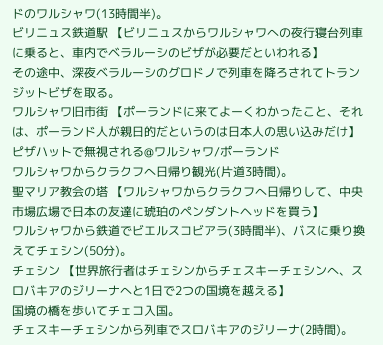ドのワルシャワ(13時間半)。
ビリニュス鉄道駅 【ビリニュスからワルシャワへの夜行寝台列車に乗ると、車内でベラルーシのビザが必要だといわれる】
その途中、深夜ベラルーシのグロドノで列車を降ろされてトランジットビザを取る。
ワルシャワ旧市街 【ポーランドに来てよーくわかったこと、それは、ポーランド人が親日的だというのは日本人の思い込みだけ】
ピザハットで無視される@ワルシャワ/ポーランド
ワルシャワからクラクフへ日帰り観光(片道3時間)。
聖マリア教会の塔 【ワルシャワからクラクフへ日帰りして、中央市場広場で日本の友達に琥珀のペンダントヘッドを買う】
ワルシャワから鉄道でビエルスコビアラ(3時間半)、バスに乗り換えてチェシン(50分)。
チェシン 【世界旅行者はチェシンからチェスキーチェシンへ、スロバキアのジリーナへと1日で2つの国境を越える】
国境の橋を歩いてチェコ入国。
チェスキーチェシンから列車でスロバキアのジリーナ(2時間)。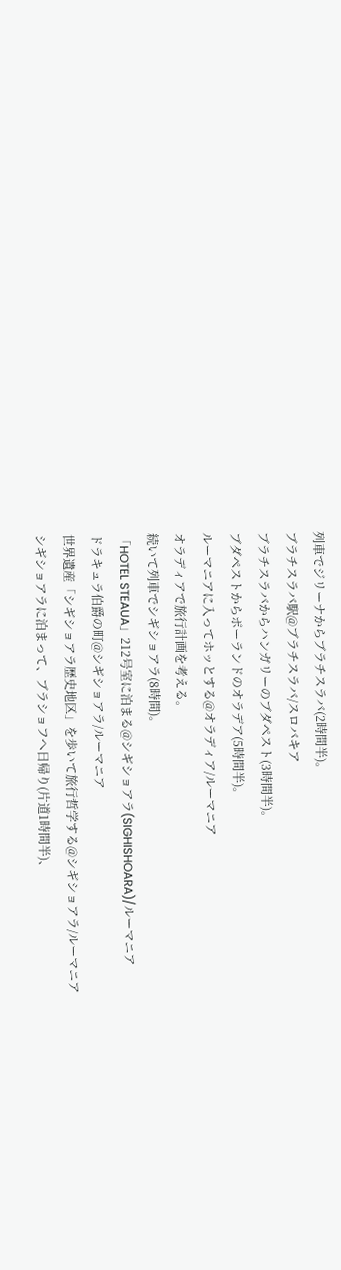列車でジリーナからブラチスラバ(2時間半)。
ブラチスラバ駅@ブラチスラバ/スロバキア
ブラチスラバからハンガリーのブダペスト(3時間半)。
ブダペストからポーランドのオラデア(5時間半)。
ルーマニアに入ってホッとする@オラディア/ルーマニア
オラディアで旅行計画を考える。
続いて列車でシギショアラ(8時間)。
「HOTEL STEAUA」212号室に泊まる@シギショアラ(SIGHISHOARA)/ルーマニア
ドラキュラ伯爵の町@シギショアラ/ルーマニア
世界遺産「シギショアラ歴史地区」を歩いて旅行哲学する@シギショアラ/ルーマニア
シギショアラに泊まって、ブラショフへ日帰り(片道1時間半)、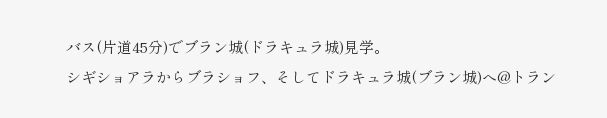バス(片道45分)でブラン城(ドラキュラ城)見学。
シギショアラからブラショフ、そしてドラキュラ城(ブラン城)へ@トラン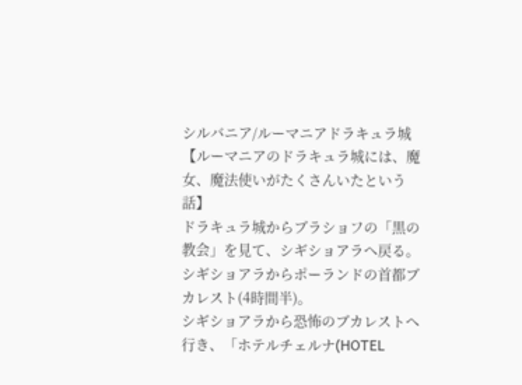シルバニア/ルーマニアドラキュラ城
【ルーマニアのドラキュラ城には、魔女、魔法使いがたくさんいたという話】
ドラキュラ城からブラショフの「黒の教会」を見て、シギショアラへ戻る。
シギショアラからポーランドの首都ブカレスト(4時間半)。
シギショアラから恐怖のブカレストへ行き、「ホテルチェルナ(HOTEL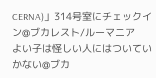CERNA)」314号室にチェックイン@ブカレスト/ルーマニア
よい子は怪しい人にはついていかない@ブカ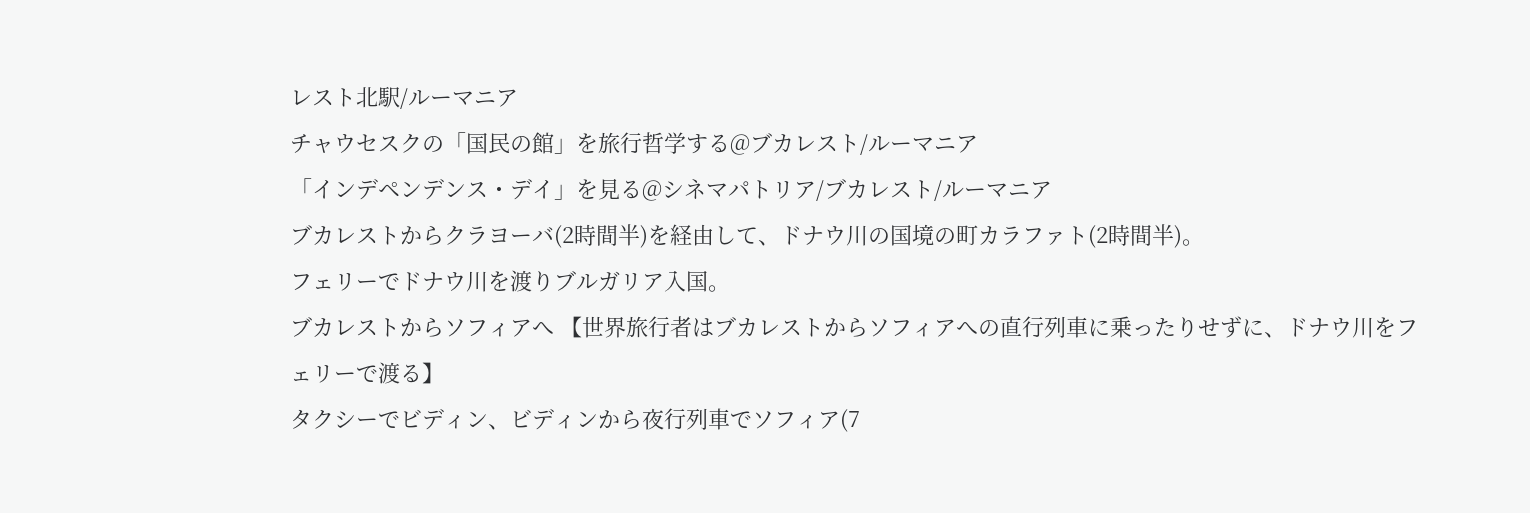レスト北駅/ルーマニア
チャウセスクの「国民の館」を旅行哲学する@ブカレスト/ルーマニア
「インデペンデンス・デイ」を見る@シネマパトリア/ブカレスト/ルーマニア
ブカレストからクラヨーバ(2時間半)を経由して、ドナウ川の国境の町カラファト(2時間半)。
フェリーでドナウ川を渡りブルガリア入国。
ブカレストからソフィアへ 【世界旅行者はブカレストからソフィアへの直行列車に乗ったりせずに、ドナウ川をフェリーで渡る】
タクシーでビディン、ビディンから夜行列車でソフィア(7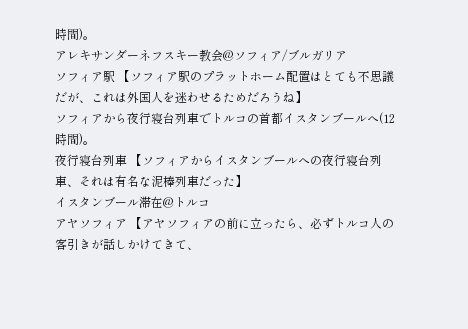時間)。
アレキサンダーネフスキー教会@ソフィア/ブルガリア
ソフィア駅 【ソフィア駅のプラットホーム配置はとても不思議だが、これは外国人を迷わせるためだろうね】
ソフィアから夜行寝台列車でトルコの首都イスタンブールへ(12時間)。
夜行寝台列車 【ソフィアからイスタンブールへの夜行寝台列車、それは有名な泥棒列車だった】
イスタンブール滞在@トルコ
アヤソフィア 【アヤソフィアの前に立ったら、必ずトルコ人の客引きが話しかけてきて、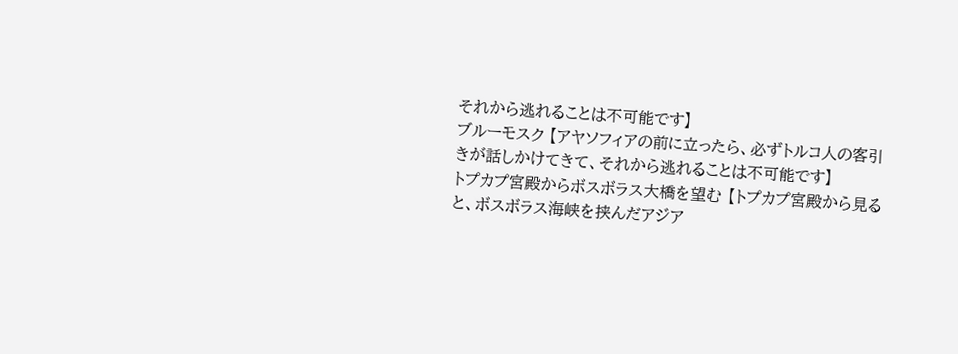それから逃れることは不可能です】
ブルーモスク 【アヤソフィアの前に立ったら、必ずトルコ人の客引きが話しかけてきて、それから逃れることは不可能です】
トプカプ宮殿からボスボラス大橋を望む 【トプカプ宮殿から見ると、ボスボラス海峡を挟んだアジア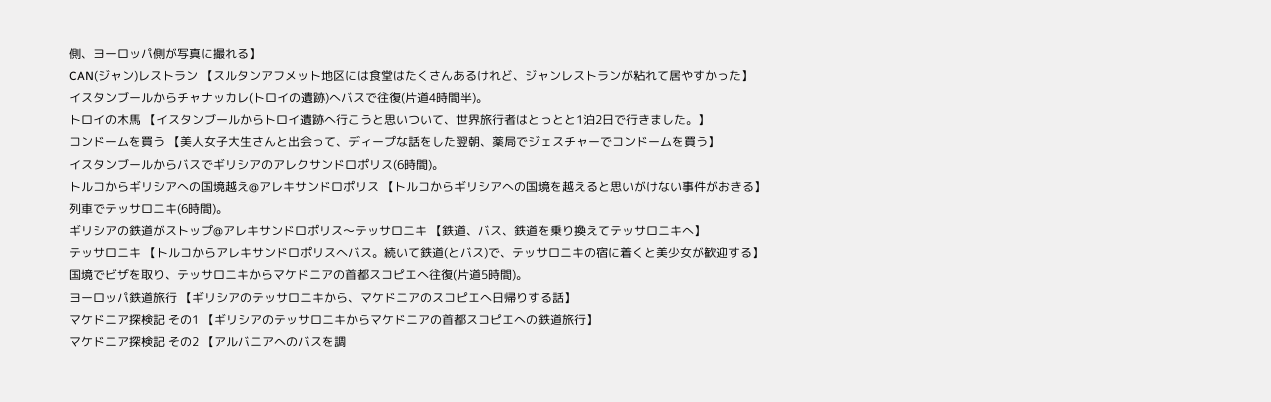側、ヨーロッパ側が写真に撮れる】
CAN(ジャン)レストラン 【スルタンアフメット地区には食堂はたくさんあるけれど、ジャンレストランが粘れて居やすかった】
イスタンブールからチャナッカレ(トロイの遺跡)へバスで往復(片道4時間半)。
トロイの木馬 【イスタンブールからトロイ遺跡へ行こうと思いついて、世界旅行者はとっとと1泊2日で行きました。】
コンドームを買う 【美人女子大生さんと出会って、ディープな話をした翌朝、薬局でジェスチャーでコンドームを買う】
イスタンブールからバスでギリシアのアレクサンドロポリス(6時間)。
トルコからギリシアへの国境越え@アレキサンドロポリス 【トルコからギリシアへの国境を越えると思いがけない事件がおきる】
列車でテッサロニキ(6時間)。
ギリシアの鉄道がストップ@アレキサンドロポリス〜テッサロニキ 【鉄道、バス、鉄道を乗り換えてテッサロニキへ】
テッサロニキ 【トルコからアレキサンドロポリスへバス。続いて鉄道(とバス)で、テッサロニキの宿に着くと美少女が歓迎する】
国境でビザを取り、テッサロニキからマケドニアの首都スコピエへ往復(片道5時間)。
ヨーロッパ鉄道旅行 【ギリシアのテッサロニキから、マケドニアのスコピエへ日帰りする話】
マケドニア探検記 その1 【ギリシアのテッサロニキからマケドニアの首都スコピエへの鉄道旅行】
マケドニア探検記 その2 【アルバニアへのバスを調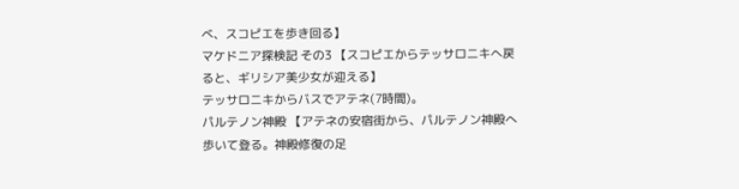べ、スコピエを歩き回る】
マケドニア探検記 その3 【スコピエからテッサロニキへ戻ると、ギリシア美少女が迎える】
テッサロニキからバスでアテネ(7時間)。
パルテノン神殿 【アテネの安宿街から、パルテノン神殿へ歩いて登る。神殿修復の足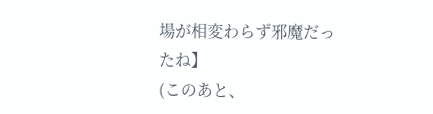場が相変わらず邪魔だったね】
(このあと、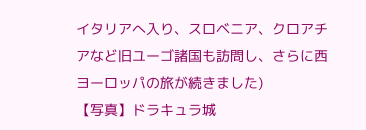イタリアへ入り、スロベニア、クロアチアなど旧ユーゴ諸国も訪問し、さらに西ヨーロッパの旅が続きました)
【写真】ドラキュラ城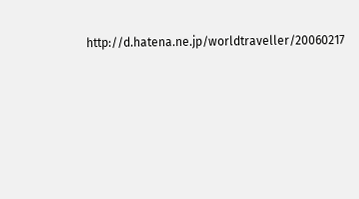http://d.hatena.ne.jp/worldtraveller/20060217